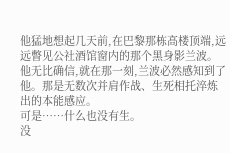他猛地想起几天前,在巴黎那栋高楼顶端,远远瞥见公社酒馆窗内的那个黑身影兰波。他无比确信,就在那一刻,兰波必然感知到了他。那是无数次并肩作战、生死相托淬炼出的本能感应。
可是……什么也没有生。
没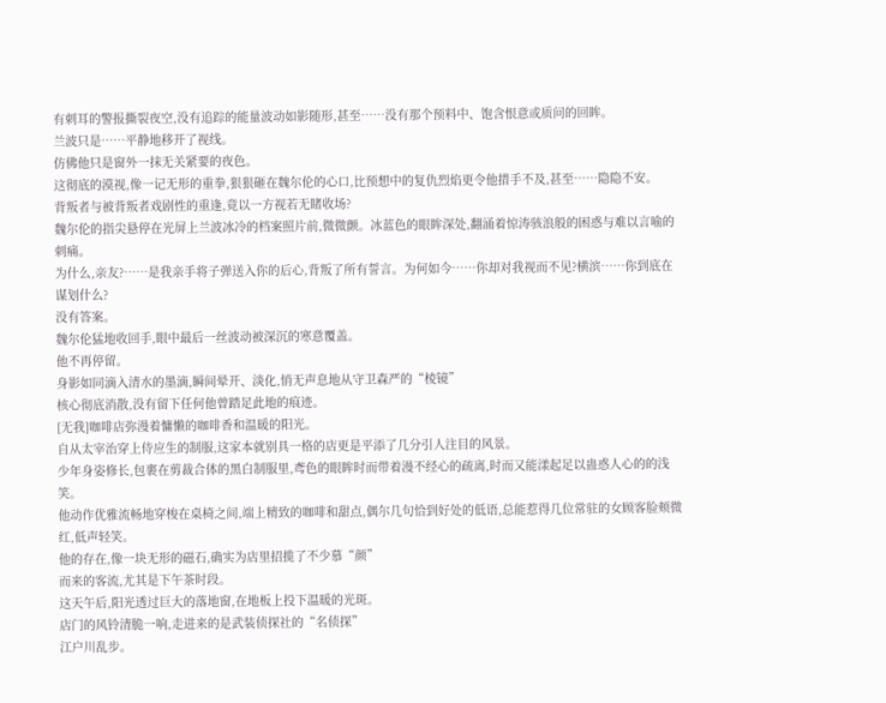有刺耳的警报撕裂夜空,没有追踪的能量波动如影随形,甚至……没有那个预料中、饱含恨意或质问的回眸。
兰波只是……平静地移开了视线。
仿佛他只是窗外一抹无关紧要的夜色。
这彻底的漠视,像一记无形的重拳,狠狠砸在魏尔伦的心口,比预想中的复仇烈焰更令他措手不及,甚至……隐隐不安。
背叛者与被背叛者戏剧性的重逢,竟以一方视若无睹收场?
魏尔伦的指尖悬停在光屏上兰波冰冷的档案照片前,微微颤。冰蓝色的眼眸深处,翻涌着惊涛骇浪般的困惑与难以言喻的刺痛。
为什么,亲友?……是我亲手将子弹送入你的后心,背叛了所有誓言。为何如今……你却对我视而不见?横滨……你到底在谋划什么?
没有答案。
魏尔伦猛地收回手,眼中最后一丝波动被深沉的寒意覆盖。
他不再停留。
身影如同滴入清水的墨滴,瞬间晕开、淡化,悄无声息地从守卫森严的“棱镜”
核心彻底消散,没有留下任何他曾踏足此地的痕迹。
[无我]咖啡店弥漫着慵懒的咖啡香和温暖的阳光。
自从太宰治穿上侍应生的制服,这家本就别具一格的店更是平添了几分引人注目的风景。
少年身姿修长,包裹在剪裁合体的黑白制服里,鸢色的眼眸时而带着漫不经心的疏离,时而又能漾起足以蛊惑人心的的浅笑。
他动作优雅流畅地穿梭在桌椅之间,端上精致的咖啡和甜点,偶尔几句恰到好处的低语,总能惹得几位常驻的女顾客脸颊微红,低声轻笑。
他的存在,像一块无形的磁石,确实为店里招揽了不少慕“颜”
而来的客流,尤其是下午茶时段。
这天午后,阳光透过巨大的落地窗,在地板上投下温暖的光斑。
店门的风铃清脆一响,走进来的是武装侦探社的“名侦探”
江户川乱步。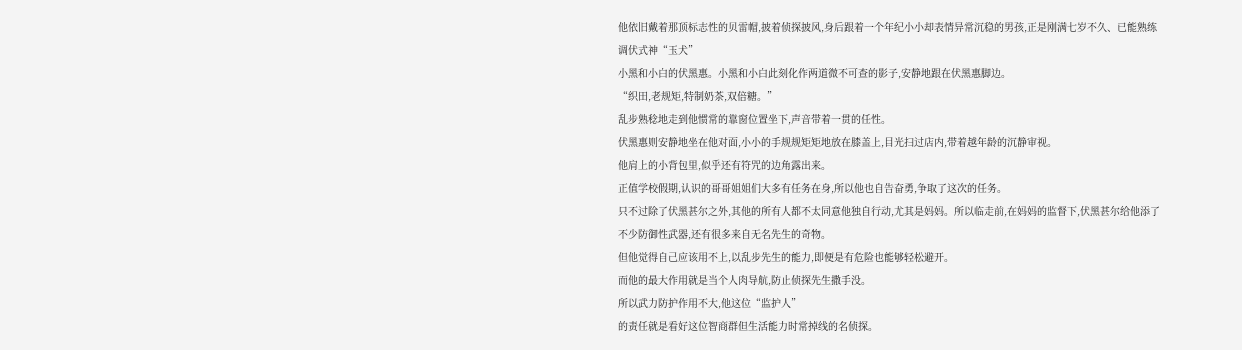他依旧戴着那顶标志性的贝雷帽,披着侦探披风,身后跟着一个年纪小小却表情异常沉稳的男孩,正是刚满七岁不久、已能熟练调伏式神“玉犬”
小黑和小白的伏黑惠。小黑和小白此刻化作两道微不可查的影子,安静地跟在伏黑惠脚边。
“织田,老规矩,特制奶茶,双倍糖。”
乱步熟稔地走到他惯常的靠窗位置坐下,声音带着一贯的任性。
伏黑惠则安静地坐在他对面,小小的手规规矩矩地放在膝盖上,目光扫过店内,带着越年龄的沉静审视。
他肩上的小背包里,似乎还有符咒的边角露出来。
正值学校假期,认识的哥哥姐姐们大多有任务在身,所以他也自告奋勇,争取了这次的任务。
只不过除了伏黑甚尔之外,其他的所有人都不太同意他独自行动,尤其是妈妈。所以临走前,在妈妈的监督下,伏黑甚尔给他添了不少防御性武器,还有很多来自无名先生的奇物。
但他觉得自己应该用不上,以乱步先生的能力,即便是有危险也能够轻松避开。
而他的最大作用就是当个人肉导航,防止侦探先生撒手没。
所以武力防护作用不大,他这位“监护人”
的责任就是看好这位智商群但生活能力时常掉线的名侦探。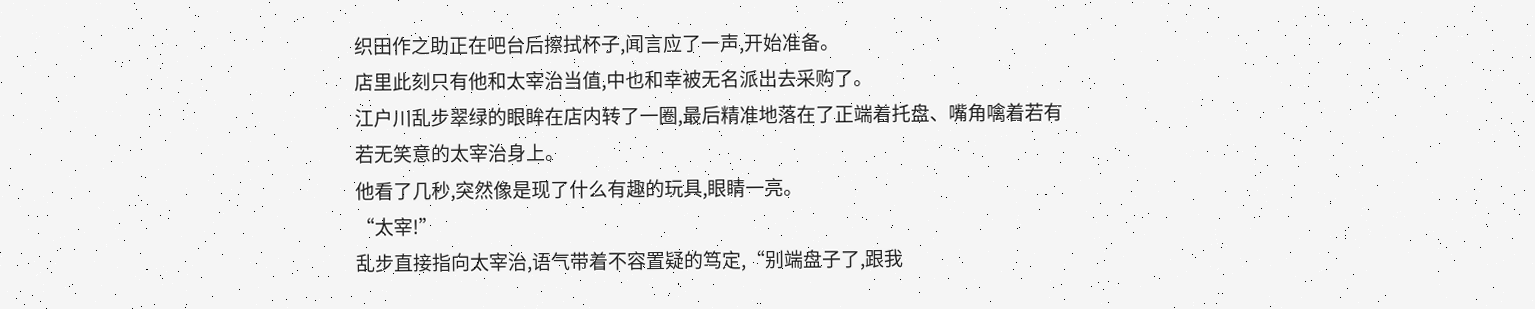织田作之助正在吧台后擦拭杯子,闻言应了一声,开始准备。
店里此刻只有他和太宰治当值,中也和幸被无名派出去采购了。
江户川乱步翠绿的眼眸在店内转了一圈,最后精准地落在了正端着托盘、嘴角噙着若有若无笑意的太宰治身上。
他看了几秒,突然像是现了什么有趣的玩具,眼睛一亮。
“太宰!”
乱步直接指向太宰治,语气带着不容置疑的笃定,“别端盘子了,跟我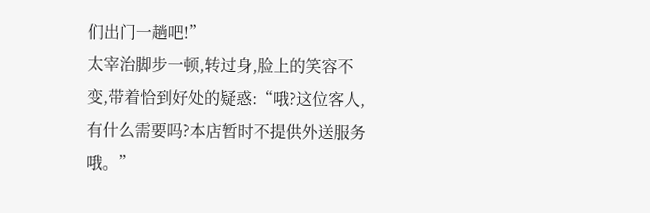们出门一趟吧!”
太宰治脚步一顿,转过身,脸上的笑容不变,带着恰到好处的疑惑:“哦?这位客人,有什么需要吗?本店暂时不提供外送服务哦。”